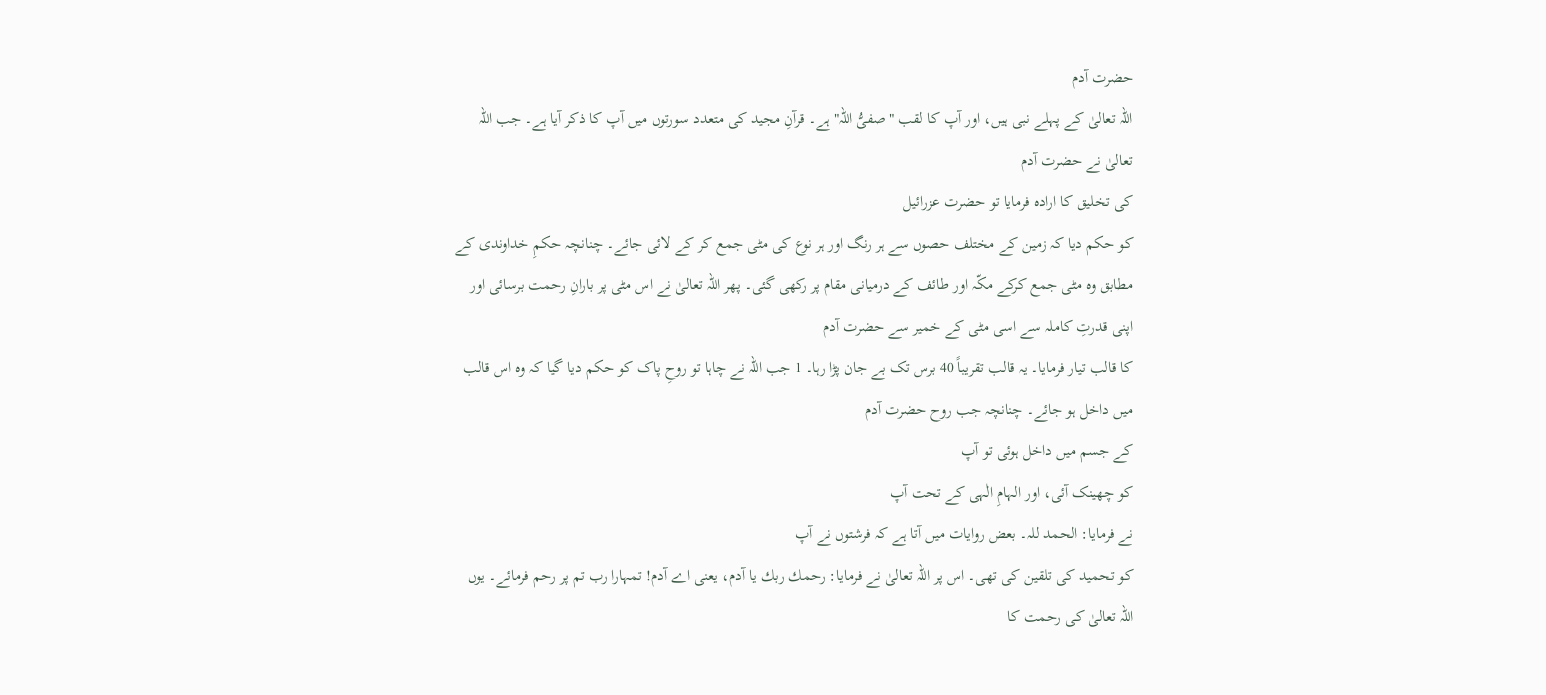حضرت آدم
اللہ تعالیٰ کے پہلے نبی ہیں، اور آپ کا لقب "صفیُّ اللہ" ہے۔ قرآنِ مجید کی متعدد سورتوں میں آپ کا ذکر آیا ہے۔ جب اللہ تعالیٰ نے حضرت آدم
کی تخلیق کا ارادہ فرمایا تو حضرت عزرائیل
کو حکم دیا کہ زمین کے مختلف حصوں سے ہر رنگ اور ہر نوع کی مٹی جمع کر کے لائی جائے۔ چنانچہ حکمِ خداوندی کے مطابق وہ مٹی جمع کرکے مکّہ اور طائف کے درمیانی مقام پر رکھی گئی۔ پھر اللہ تعالیٰ نے اس مٹی پر بارانِ رحمت برسائی اور اپنی قدرتِ کاملہ سے اسی مٹی کے خمیر سے حضرت آدم
کا قالب تیار فرمایا۔ یہ قالب تقریباً 40 برس تک بے جان پڑا رہا۔ 1 جب اللہ نے چاہا تو روحِ پاک کو حکم دیا گیا کہ وہ اس قالب میں داخل ہو جائے۔ چنانچہ جب روح حضرت آدم
کے جسم میں داخل ہوئی تو آپ
کو چھینک آئی، اور الہامِ الٰہی کے تحت آپ
نے فرمایا: الحمد للہ۔ بعض روایات میں آتا ہے کہ فرشتوں نے آپ
کو تحمید کی تلقین کی تھی۔ اس پر اللہ تعالیٰ نے فرمایا: رحمك ربك يا آدم، یعنی اے آدم! تمہارا رب تم پر رحم فرمائے۔ یوں اللہ تعالیٰ کی رحمت کا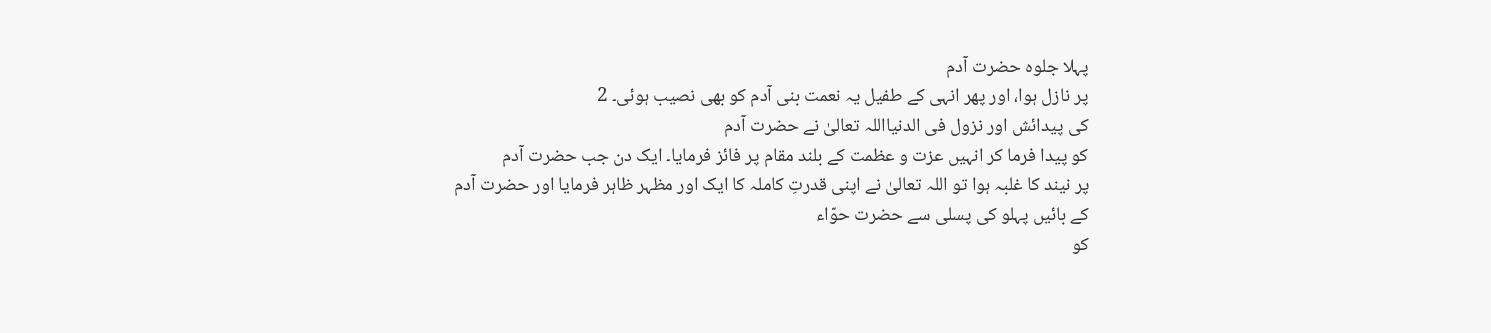پہلا جلوہ حضرت آدم
پر نازل ہوا، اور پھر انہی کے طفیل یہ نعمت بنی آدم کو بھی نصیب ہوئی۔ 2
کی پیدائش اور نزول فی الدنیااللہ تعالیٰ نے حضرت آدم
کو پیدا فرما کر انہیں عزت و عظمت کے بلند مقام پر فائز فرمایا۔ ایک دن جب حضرت آدم
پر نیند کا غلبہ ہوا تو اللہ تعالیٰ نے اپنی قدرتِ کاملہ کا ایک اور مظہر ظاہر فرمایا اور حضرت آدم
کے بائیں پہلو کی پسلی سے حضرت حوّاء
کو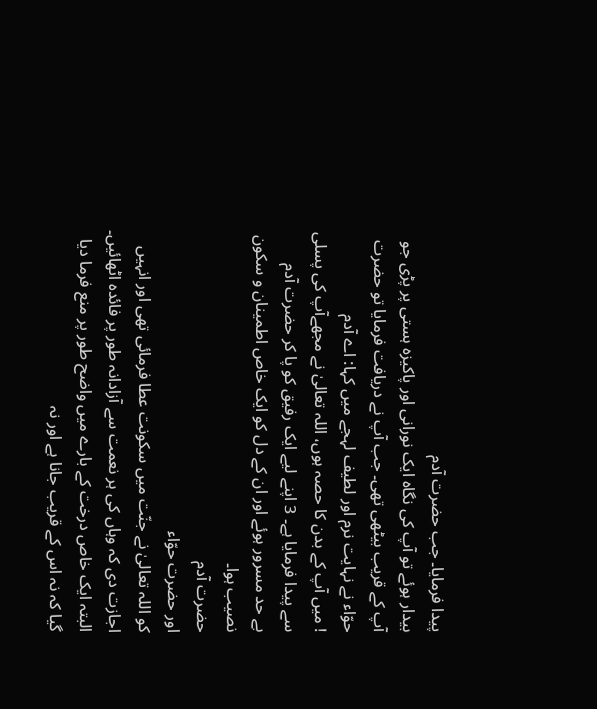پیدا فرمایا۔ جب حضرت آدم
بیدار ہوئے تو آپ کی نگاہ ایک نورانی اور پاکیزہ ہستی پر پڑی جو آپ کے قریب بیٹھی تھی۔ جب آپ نے دریافت فرمایا تو حضرت حوّاء نے نہایت نرم اور لطیف لہجے میں کہا: اے آدم
! میں آپ کے بدن کا حصہ ہوں، اللہ تعالیٰ نے مجھےآپ کی پسلی سے پیدا فرمایا ہے۔ 3 اپنے لیے ایک رفیق کو پا کر حضرت آدم
بے حد مسرور ہوئے اور ان کے دل کو ایک خاص اطمینان و سکون نصیب ہوا۔
حضرت آدم
اور حضرت حوّاء
کو اللہ تعالیٰ نے جنّت میں سکونت عطا فرمائی تھی اور انہیں اجازت دی کہ وہاں کی ہر نعمت سے آزادانہ طور پر فائدہ اٹھائیں۔ البتہ ایک خاص درخت کے بارے میں واضح طور پر منع فرما دیا گیا کہ نہ اس کے قریب جانا ہے اور نہ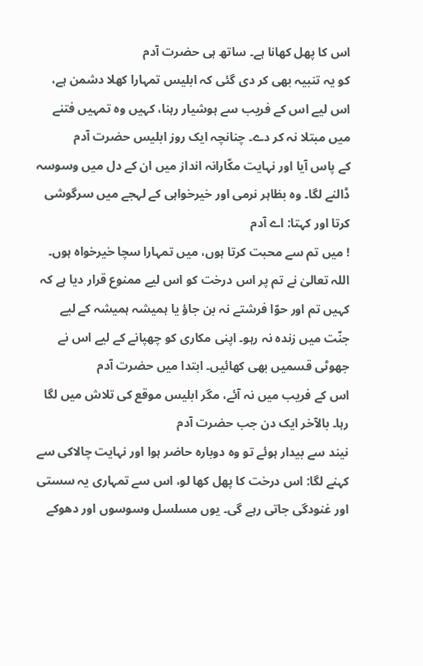اس کا پھل کھانا ہے۔ ساتھ ہی حضرت آدم
کو یہ تنبیہ بھی کر دی گئی کہ ابلیس تمہارا کھلا دشمن ہے، اس لیے اس کے فریب سے ہوشیار رہنا، کہیں وہ تمہیں فتنے میں مبتلا نہ کر دے۔ چنانچہ ایک روز ابلیس حضرت آدم
کے پاس آیا اور نہایت مکّارانہ انداز میں ان کے دل میں وسوسہ ڈالنے لگا۔ وہ بظاہر نرمی اور خیرخواہی کے لہجے میں سرگوشی کرتا اور کہتا: اے آدم
! میں تم سے محبت کرتا ہوں، میں تمہارا سچا خیرخواہ ہوں۔ اللہ تعالیٰ نے تم پر اس درخت کو اس لیے ممنوع قرار دیا ہے کہ کہیں تم اور حوّا فرشتے نہ بن جاؤ یا ہمیشہ ہمیشہ کے لیے جنّت میں زندہ نہ رہو۔ اپنی مکاری کو چھپانے کے لیے اس نے جھوٹی قسمیں بھی کھائیں۔ ابتدا میں حضرت آدم
اس کے فریب میں نہ آئے، مگر ابلیس موقع کی تلاش میں لگا رہا۔ بالآخر ایک دن جب حضرت آدم
نیند سے بیدار ہوئے تو وہ دوبارہ حاضر ہوا اور نہایت چالاکی سے کہنے لگا: اس درخت کا پھل کھا لو، اس سے تمہاری یہ سستی اور غنودگی جاتی رہے گی۔ یوں مسلسل وسوسوں اور دھوکے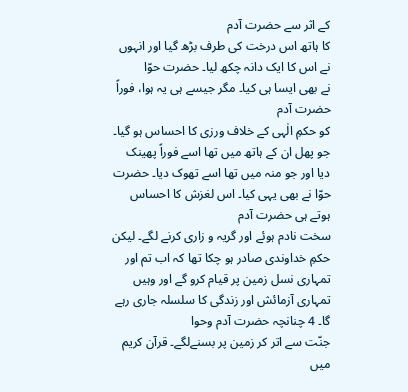کے اثر سے حضرت آدم
کا ہاتھ اس درخت کی طرف بڑھ گیا اور انہوں نے اس کا ایک دانہ چکھ لیا۔ حضرت حوّا
نے بھی ایسا ہی کیا۔ مگر جیسے ہی یہ ہوا، فوراً حضرت آدم
کو حکمِ الٰہی کے خلاف ورزی کا احساس ہو گیا۔ جو پھل ان کے ہاتھ میں تھا اسے فوراً پھینک دیا اور جو منہ میں تھا اسے تھوک دیا۔ حضرت حوّا نے بھی یہی کیا۔ اس لغزش کا احساس ہوتے ہی حضرت آدم
سخت نادم ہوئے اور گریہ و زاری کرنے لگے۔ لیکن حکمِ خداوندی صادر ہو چکا تھا کہ اب تم اور تمہاری نسل زمین پر قیام کرو گے اور وہیں تمہاری آزمائش اور زندگی کا سلسلہ جاری رہے گا۔ 4 چنانچہ حضرت آدم وحوا
جنّت سے اتر کر زمین پر بسنےلگے۔ قرآن کریم میں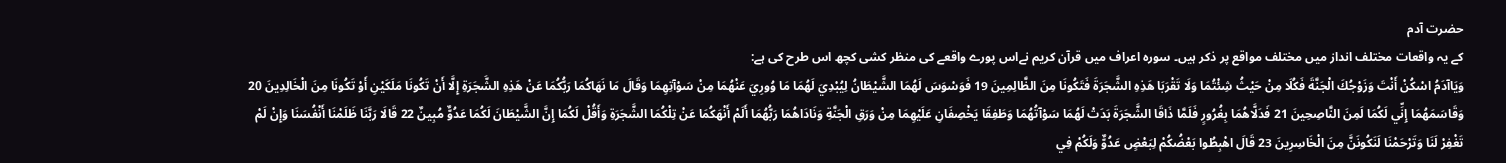حضرت آدم
کے یہ واقعات مختلف انداز میں مختلف مواقع پر ذکر ہیں۔ سورہ اعراف میں قرآن کریم نےاس پورے واقعے کی منظر کشی کچھ اس طرح کی ہے:
وَيَاآدَمُ اسْكُنْ أَنْتَ وَزَوْجُكَ الْجَنَّةَ فَكُلَا مِنْ حَيْثُ شِئْتُمَا وَلَا تَقْرَبَا هَذِهِ الشَّجَرَةَ فَتَكُونَا مِنَ الظَّالِمِينَ 19 فَوَسْوَسَ لَهُمَا الشَّيْطَانُ لِيُبْدِيَ لَهُمَا مَا وُورِيَ عَنْهُمَا مِنْ سَوْآتِهِمَا وَقَالَ مَا نَهَاكُمَا رَبُّكُمَا عَنْ هَذِهِ الشَّجَرَةِ إِلَّا أَنْ تَكُونَا مَلَكَيْنِ أَوْ تَكُونَا مِنَ الْخَالِدِينَ 20 وَقَاسَمَهُمَا إِنِّي لَكُمَا لَمِنَ النَّاصِحِينَ 21 فَدَلَّاهُمَا بِغُرُورٍ فَلَمَّا ذَاقَا الشَّجَرَةَ بَدَتْ لَهُمَا سَوْآتُهُمَا وَطَفِقَا يَخْصِفَانِ عَلَيْهِمَا مِنْ وَرَقِ الْجَنَّةِ وَنَادَاهُمَا رَبُّهُمَا أَلَمْ أَنْهَكُمَا عَنْ تِلْكُمَا الشَّجَرَةِ وَأَقُلْ لَكُمَا إِنَّ الشَّيْطَانَ لَكُمَا عَدُوٌّ مُبِينٌ 22 قَالَا رَبَّنَا ظَلَمْنَا أَنْفُسَنَا وَإِنْ لَمْ تَغْفِرْ لَنَا وَتَرْحَمْنَا لَنَكُونَنَّ مِنَ الْخَاسِرِينَ 23 قَالَ اهْبِطُوا بَعْضُكُمْ لِبَعْضٍ عَدُوٌّ وَلَكُمْ فِي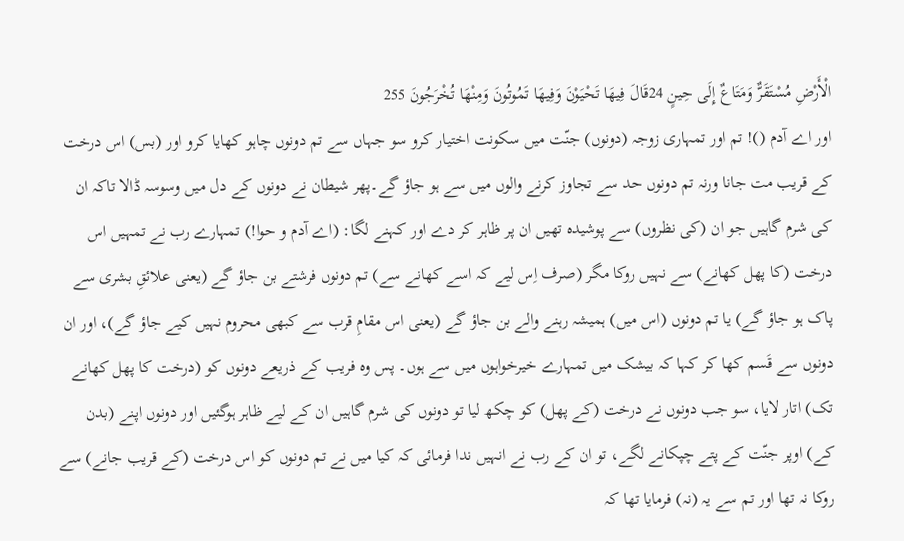الْأَرْضِ مُسْتَقَرٌّ وَمَتَاعٌ إِلَى حِينٍ 24قَالَ فِيهَا تَحْيَوْنَ وَفِيهَا تَمُوتُونَ وَمِنْهَا تُخْرَجُونَ 255
اور اے آدم ()! تم اور تمہاری زوجہ (دونوں) جنّت میں سکونت اختیار کرو سو جہاں سے تم دونوں چاہو کھایا کرو اور (بس) اس درخت کے قریب مت جانا ورنہ تم دونوں حد سے تجاوز کرنے والوں میں سے ہو جاؤ گے۔پھر شیطان نے دونوں کے دل میں وسوسہ ڈالا تاکہ ان کی شرم گاہیں جو ان (کی نظروں) سے پوشیدہ تھیں ان پر ظاہر کر دے اور کہنے لگا: (اے آدم و حوا!) تمہارے رب نے تمہیں اس درخت (کا پھل کھانے) سے نہیں روکا مگر (صرف اِس لیے کہ اسے کھانے سے) تم دونوں فرشتے بن جاؤ گے (یعنی علائقِ بشری سے پاک ہو جاؤ گے) یا تم دونوں (اس میں) ہمیشہ رہنے والے بن جاؤ گے (یعنی اس مقامِ قرب سے کبھی محروم نہیں کیے جاؤ گے)، اور ان دونوں سے قَسم کھا کر کہا کہ بیشک میں تمہارے خیرخواہوں میں سے ہوں۔ پس وہ فریب کے ذریعے دونوں کو (درخت کا پھل کھانے تک) اتار لایا، سو جب دونوں نے درخت (کے پھل) کو چکھ لیا تو دونوں کی شرم گاہیں ان کے لیے ظاہر ہوگئیں اور دونوں اپنے (بدن کے) اوپر جنّت کے پتے چپکانے لگے، تو ان کے رب نے انہیں ندا فرمائی کہ کیا میں نے تم دونوں کو اس درخت (کے قریب جانے) سے روکا نہ تھا اور تم سے یہ (نہ) فرمایا تھا کہ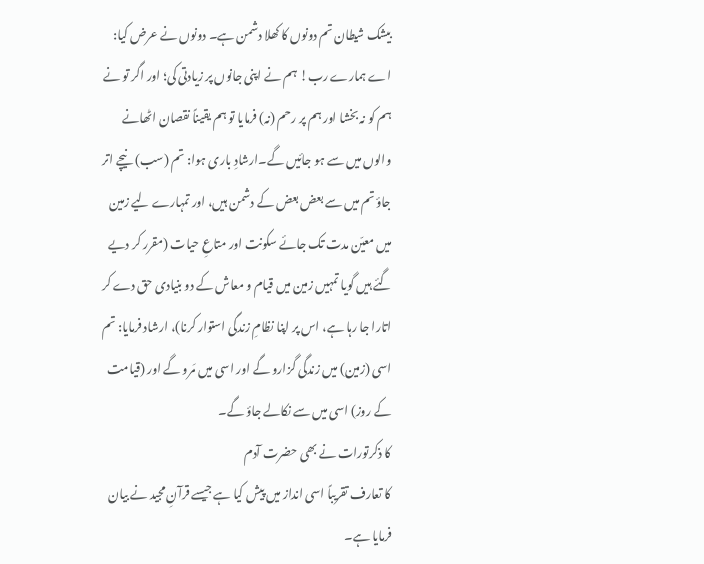بیشک شیطان تم دونوں کا کھلا دشمن ہے۔ دونوں نے عرض کیا: اے ہمارے رب! ہم نے اپنی جانوں پر زیادتی کی؛ اور اگر تو نے ہم کو نہ بخشا اور ہم پر رحم (نہ) فرمایا تو ہم یقیناً نقصان اٹھانے والوں میں سے ہو جائیں گے۔ارشادِ باری ہوا: تم (سب) نیچے اتر جاؤ تم میں سے بعض بعض کے دشمن ہیں، اور تمہارے لیے زمین میں معیّن مدت تک جائے سکونت اور متاعِ حیات (مقرر کر دیے گئے ہیں گویا تمہیں زمین میں قیام و معاش کے دو بنیادی حق دے کر اتارا جا رہا ہے، اس پر اپنا نظامِ زندگی استوار کرنا)، ارشاد فرمایا: تم اسی (زمین) میں زندگی گزارو گے اور اسی میں مَرو گے اور (قیامت کے روز) اسی میں سے نکالے جاؤ گے۔
کا ذکرتورات نے بھی حضرت آدم
کا تعارف تقریباً اسی انداز میں پیش کیا ہے جیسے قرآنِ مجید نے بیان فرمایا ہے۔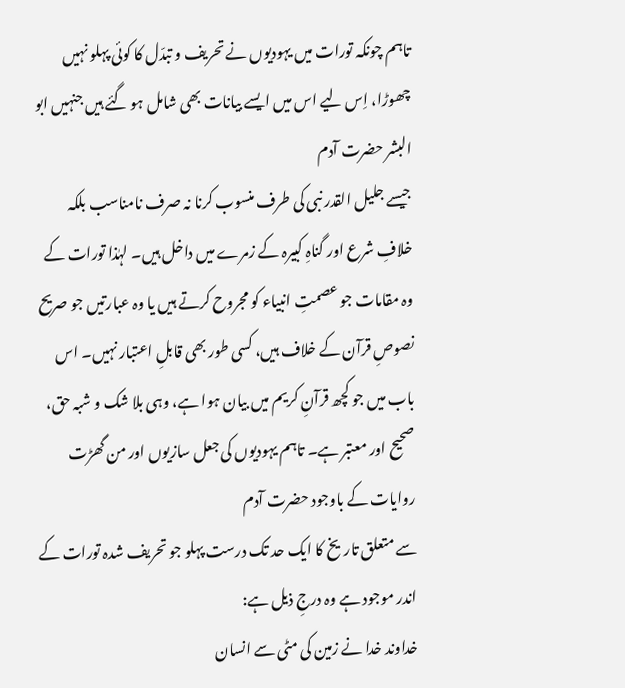تاہم چونکہ تورات میں یہودیوں نے تحریف و تبدّل کا کوئی پہلو نہیں چھوڑا، اِس لیے اس میں ایسے بیانات بھی شامل ہو گئے ہیں جنہیں ابو البشر حضرت آدم
جیسے جلیل القدر نبی کی طرف منسوب کرنا نہ صرف نامناسب بلکہ خلافِ شرع اور گناہِ کبیرہ کے زمرے میں داخل ہیں۔ لہٰذا تورات کے وہ مقامات جو عصمتِ انبیاء کو مجروح کرتے ہیں یا وہ عبارتیں جو صریح نصوصِ قرآن کے خلاف ہیں، کسی طور بھی قابلِ اعتبار نہیں۔ اس باب میں جو کچھ قرآنِ کریم میں بیان ہوا ہے، وہی بلا شک و شبہ حق، صحیح اور معتبر ہے۔ تاہم یہودیوں کی جعل سازیوں اور من گھڑت روایات کے باوجود حضرت آدم
سے متعلق تاریخ کا ایک حد تک درست پہلو جو تحریف شدہ تورات کے اندر موجود ہے وہ درجِ ذیل ہے:
خداوند خدا نے زمین کی مٹی سے انسان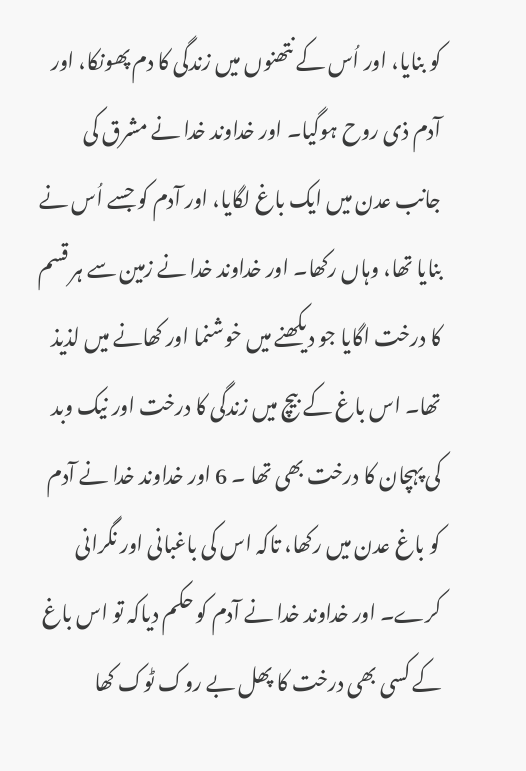کو بنایا، اور اُس کے نتھنوں میں زندگی کا دم پھونکا، اور آدم ذی روح ہوگیا۔ اور خداوند خدا نے مشرق کی جانب عدن میں ایک باغ لگایا، اور آدم کو جسے اُس نے بنایا تھا، وہاں رکھا۔ اور خداوند خدا نے زمین سے ہر قسم کا درخت اگایا جو دیکھنے میں خوشنما اور کھانے میں لذیذ تھا۔ اس باغ کے بیچ میں زندگی کا درخت اور نیک وبد کی پہچان کا درخت بھی تھا ۔ 6 اور خداوند خدا نے آدم کو باغ عدن میں رکھا، تاکہ اس کی باغبانی اور نگرانی کرے۔ اور خداوند خدا نے آدم کو حکم دیاکہ تو اس باغ کے کسی بھی درخت کا پھل بے روک ٹوک کھا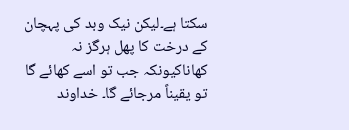سکتا ہے۔لیکن نیک وبد کی پہچان کے درخت کا پھل ہرگز نہ کھاناکیونکہ جب تو اسے کھائے گا تو یقیناً مرجائے گا۔ خداوند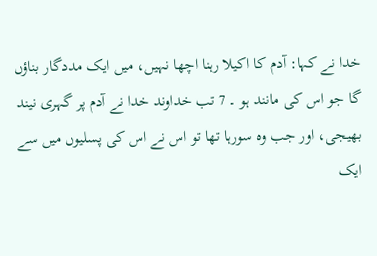خدا نے کہا: آدم کا اکیلا رہنا اچھا نہیں، میں ایک مددگار بناؤں گا جو اس کی مانند ہو ۔ 7 تب خداوند خدا نے آدم پر گہری نیند بھیجی، اور جب وہ سورہا تھا تو اس نے اس کی پسلیوں میں سے ایک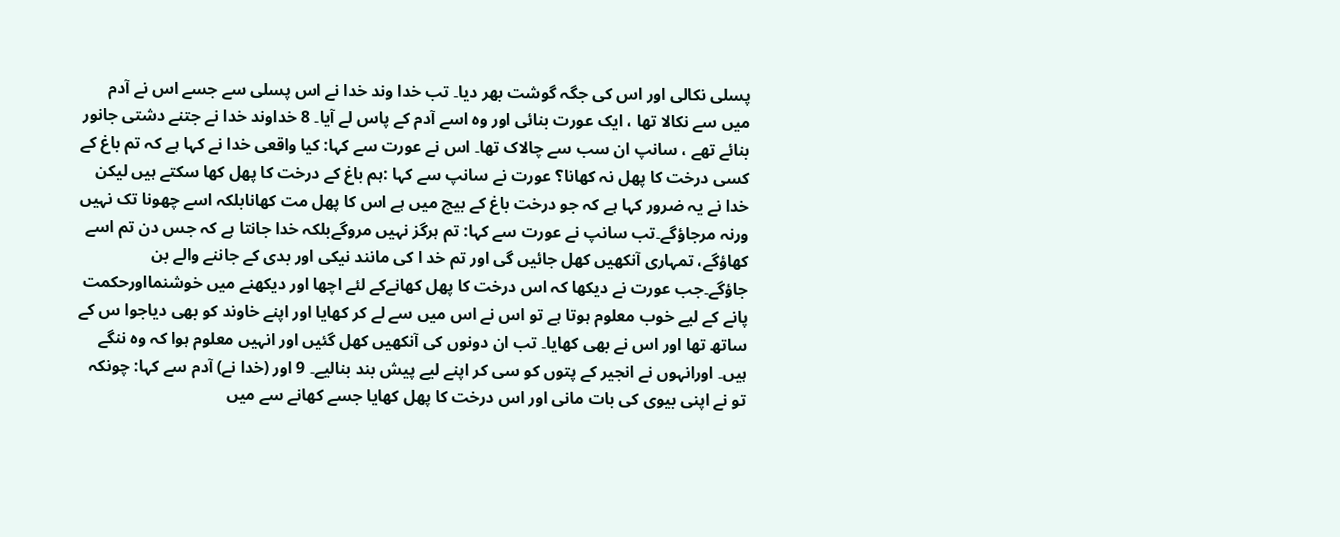پسلی نکالی اور اس کی جگہ گوشت بھر دیا۔ تب خدا وند خدا نے اس پسلی سے جسے اس نے آدم میں سے نکالا تھا ، ایک عورت بنائی اور وہ اسے آدم کے پاس لے آیا۔ 8 خداوند خدا نے جتنے دشتی جانور بنائے تھے ، سانپ ان سب سے چالاک تھا۔ اس نے عورت سے کہا: کیا واقعی خدا نے کہا ہے کہ تم باغ کے کسی درخت کا پھل نہ کھانا؟ عورت نے سانپ سے کہا :ہم باغ کے درخت کا پھل کھا سکتے ہیں لیکن خدا نے یہ ضرور کہا ہے کہ جو درخت باغ کے بیچ میں ہے اس کا پھل مت کھانابلکہ اسے چھونا تک نہیں ورنہ مرجاؤگے۔تب سانپ نے عورت سے کہا: تم ہرگز نہیں مروگےبلکہ خدا جانتا ہے کہ جس دن تم اسے کھاؤگے، تمہاری آنکھیں کھل جائیں گی اور تم خد ا کی مانند نیکی اور بدی کے جاننے والے بن جاؤگے۔جب عورت نے دیکھا کہ اس درخت کا پھل کھانےکے لئے اچھا اور دیکھنے میں خوشنمااورحکمت پانے کے لیے خوب معلوم ہوتا ہے تو اس نے اس میں سے لے کر کھایا اور اپنے خاوند کو بھی دیاجوا س کے ساتھ تھا اور اس نے بھی کھایا۔ تب ان دونوں کی آنکھیں کھل گئیں اور انہیں معلوم ہوا کہ وہ ننگے ہیں۔ اورانہوں نے انجیر کے پتوں کو سی کر اپنے لیے پیش بند بنالیے۔ 9 اور (خدا نے) آدم سے کہا: چونکہ تو نے اپنی بیوی کی بات مانی اور اس درخت کا پھل کھایا جسے کھانے سے میں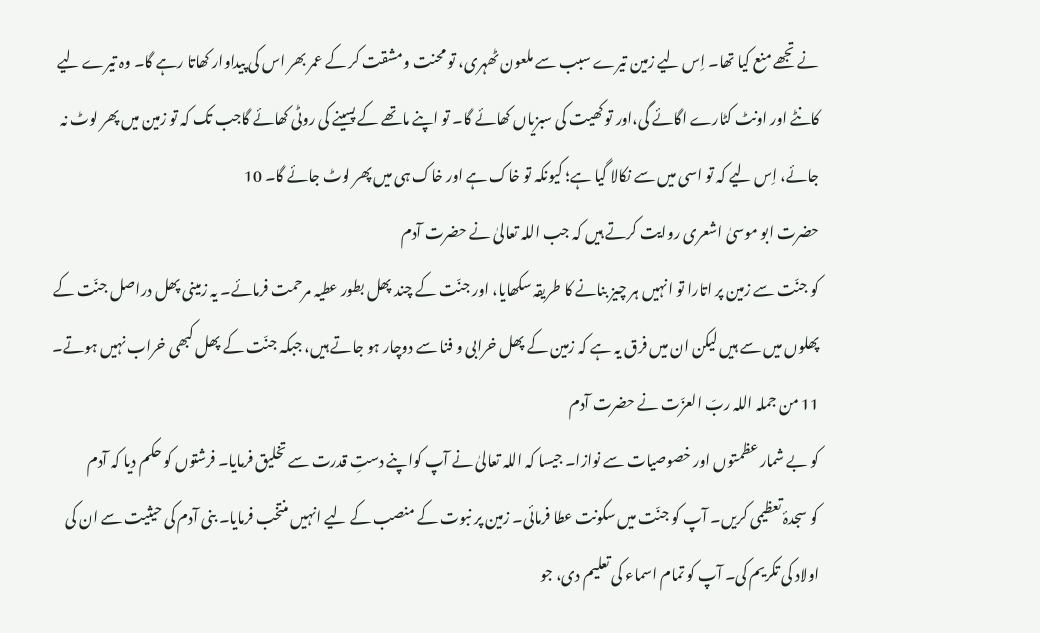نے تجھے منع کیا تھا۔ اِس لیے زمین تیرے سبب سے ملعون ٹھہری، تو محنت ومشقت کر کے عمر بھر اس کی پیداوار کھاتا رہے گا۔ وہ تیرے لیے کانٹے اور اونٹ کٹارے اگائے گی،اور تو کھیت کی سبزیاں کھائے گا۔ تو اپنے ماتھے کے پسینے کی روٹی کھائے گاجب تک کہ تو زمین میں پھر لوٹ نہ جائے، اِس لیے کہ تو اسی میں سے نکالا گیا ہے؛ کیونکہ تو خاک ہے اور خاک ہی میں پھر لوٹ جائے گا۔ 10
حضرت ابو موسیٰ اشعری روایت کرتے ہیں کہ جب اللہ تعالیٰ نے حضرت آدم
کو جنّت سے زمین پر اتارا تو انہیں ہر چیز بنانے کا طریقہ سکھایا، اور جنّت کے چند پھل بطور عطیہ مرحمت فرمائے۔ یہ زمینی پھل دراصل جنّت کے پھلوں میں سے ہیں لیکن ان میں فرق یہ ہے کہ زمین کے پھل خرابی و فنا سے دوچار ہو جاتے ہیں، جبکہ جنّت کے پھل کبھی خراب نہیں ہوتے۔ 11 من جملہ اللہ ربّ العزّت نے حضرت آدم
کو بے شمار عظمتوں اور خصوصیات سے نوازا۔ جیسا کہ اللہ تعالیٰ نے آپ کواپنے دستِ قدرت سے تخلیق فرمایا۔ فرشتوں کو حکم دیا کہ آدم
کو سجدۂ تعظیمی کریں۔ آپ کو جنّت میں سکونت عطا فرمائی۔ زمین پر نبوت کے منصب کے لیے انہیں منتخب فرمایا۔ بنی آدم کی حیثیت سے ان کی اولاد کی تکریم کی۔ آپ کو تمام اسماء کی تعلیم دی، جو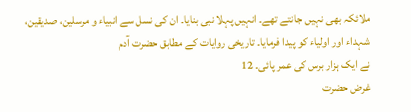ملائکہ بھی نہیں جانتے تھے۔ انہیں پہلا نبی بنایا۔ ان کی نسل سے انبیاء و مرسلین، صدیقین، شہداء اور اولیاء کو پیدا فرمایا۔ تاریخی روایات کے مطابق حضرت آدم
نے ایک ہزار برس کی عمر پائی۔ 12
غرض حضرت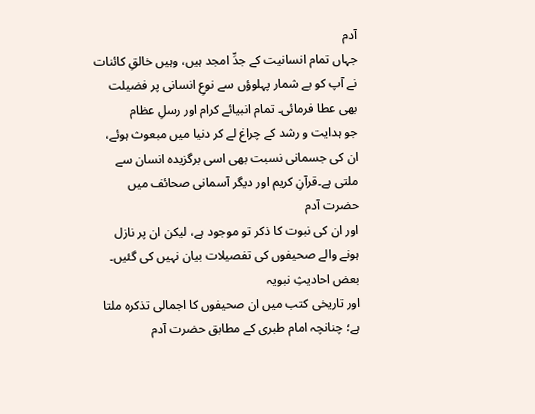آدم
جہاں تمام انسانیت کے جدِّ امجد ہیں، وہیں خالقِ کائنات نے آپ کو بے شمار پہلوؤں سے نوعِ انسانی پر فضیلت بھی عطا فرمائی۔ تمام انبیائے کرام اور رسلِ عظام
جو ہدایت و رشد کے چراغ لے کر دنیا میں مبعوث ہوئے، ان کی جسمانی نسبت بھی اسی برگزیدہ انسان سے ملتی ہے۔قرآنِ کریم اور دیگر آسمانی صحائف میں حضرت آدم
اور ان کی نبوت کا ذکر تو موجود ہے، لیکن ان پر نازل ہونے والے صحیفوں کی تفصیلات بیان نہیں کی گئیں۔ بعض احادیثِ نبویہ
اور تاریخی کتب میں ان صحیفوں کا اجمالی تذکرہ ملتا ہے؛ چنانچہ امام طبری کے مطابق حضرت آدم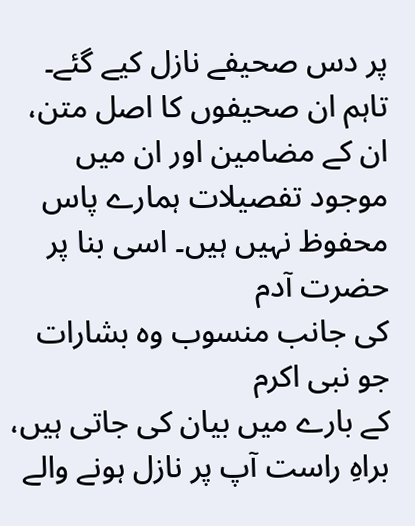پر دس صحیفے نازل کیے گئے۔ تاہم ان صحیفوں کا اصل متن، ان کے مضامین اور ان میں موجود تفصیلات ہمارے پاس محفوظ نہیں ہیں۔ اسی بنا پر حضرت آدم
کی جانب منسوب وہ بشارات جو نبی اکرم
کے بارے میں بیان کی جاتی ہیں، براہِ راست آپ پر نازل ہونے والے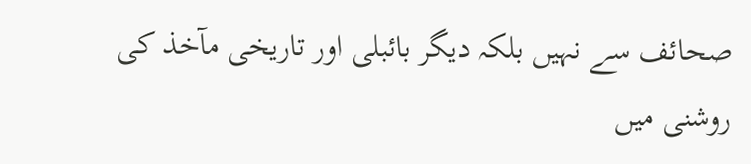صحائف سے نہیں بلکہ دیگر بائبلی اور تاریخی مآخذ کی روشنی میں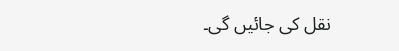نقل کی جائیں گی۔